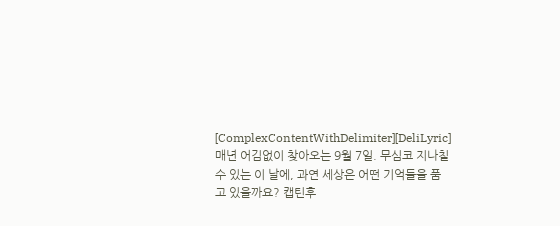[ComplexContentWithDelimiter][DeliLyric]매년 어김없이 찾아오는 9월 7일. 무심코 지나칠 수 있는 이 날에, 과연 세상은 어떤 기억들을 품고 있을까요? 캡틴후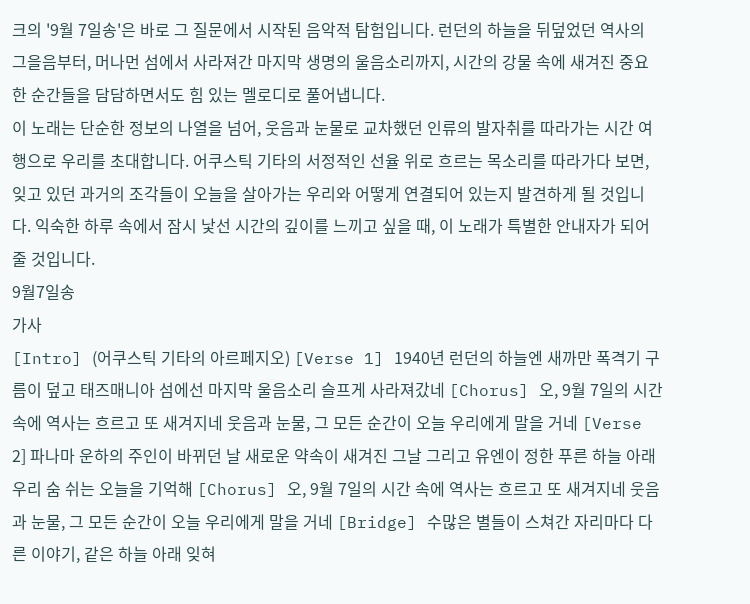크의 '9월 7일송'은 바로 그 질문에서 시작된 음악적 탐험입니다. 런던의 하늘을 뒤덮었던 역사의 그을음부터, 머나먼 섬에서 사라져간 마지막 생명의 울음소리까지, 시간의 강물 속에 새겨진 중요한 순간들을 담담하면서도 힘 있는 멜로디로 풀어냅니다.
이 노래는 단순한 정보의 나열을 넘어, 웃음과 눈물로 교차했던 인류의 발자취를 따라가는 시간 여행으로 우리를 초대합니다. 어쿠스틱 기타의 서정적인 선율 위로 흐르는 목소리를 따라가다 보면, 잊고 있던 과거의 조각들이 오늘을 살아가는 우리와 어떻게 연결되어 있는지 발견하게 될 것입니다. 익숙한 하루 속에서 잠시 낯선 시간의 깊이를 느끼고 싶을 때, 이 노래가 특별한 안내자가 되어줄 것입니다.
9월7일송
가사
[Intro] (어쿠스틱 기타의 아르페지오) [Verse 1] 1940년 런던의 하늘엔 새까만 폭격기 구름이 덮고 태즈매니아 섬에선 마지막 울음소리 슬프게 사라져갔네 [Chorus] 오, 9월 7일의 시간 속에 역사는 흐르고 또 새겨지네 웃음과 눈물, 그 모든 순간이 오늘 우리에게 말을 거네 [Verse 2] 파나마 운하의 주인이 바뀌던 날 새로운 약속이 새겨진 그날 그리고 유엔이 정한 푸른 하늘 아래 우리 숨 쉬는 오늘을 기억해 [Chorus] 오, 9월 7일의 시간 속에 역사는 흐르고 또 새겨지네 웃음과 눈물, 그 모든 순간이 오늘 우리에게 말을 거네 [Bridge] 수많은 별들이 스쳐간 자리마다 다른 이야기, 같은 하늘 아래 잊혀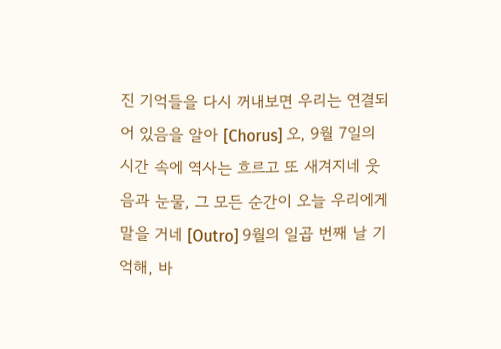진 기억들을 다시 꺼내보면 우리는 연결되어 있음을 알아 [Chorus] 오, 9월 7일의 시간 속에 역사는 흐르고 또 새겨지네 웃음과 눈물, 그 모든 순간이 오늘 우리에게 말을 거네 [Outro] 9월의 일곱 번째 날 기억해, 바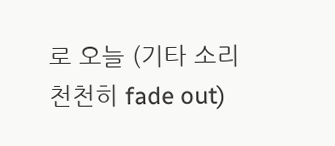로 오늘 (기타 소리 천천히 fade out)